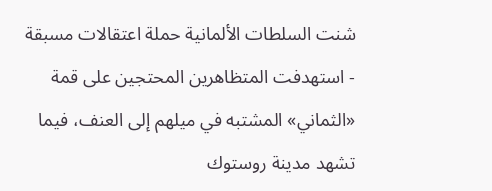شنت السلطات الألمانية حملة اعتقالات مسبقة - استهدفت المتظاهرين المحتجين على قمة «الثماني» المشتبه في ميلهم إلى العنف، فيما تشهد مدينة روستوك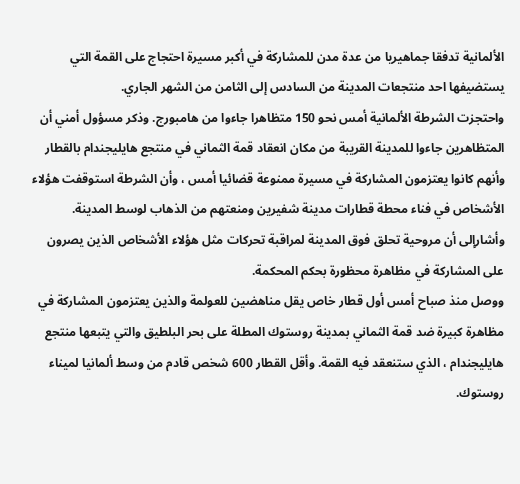الألمانية تدفقا جماهيريا من عدة مدن للمشاركة في أكبر مسيرة احتجاج على القمة التي يستضيفها احد منتجعات المدينة من السادس إلى الثامن من الشهر الجاري.
واحتجزت الشرطة الألمانية أمس نحو 150 متظاهرا جاءوا من هامبورج. وذكر مسؤول أمني أن المتظاهرين جاءوا للمدينة القريبة من مكان انعقاد قمة الثماني في منتجع هايليجندام بالقطار وأنهم كانوا يعتزمون المشاركة في مسيرة ممنوعة قضائيا أمس ، وأن الشرطة استوقفت هؤلاء الأشخاص في فناء محطة قطارات مدينة شفيرين ومنعتهم من الذهاب لوسط المدينة. وأشارإلى أن مروحية تحلق فوق المدينة لمراقبة تحركات مثل هؤلاء الأشخاص الذين يصرون على المشاركة في مظاهرة محظورة بحكم المحكمة.
ووصل منذ صباح أمس أول قطار خاص يقل مناهضين للعولمة والذين يعتزمون المشاركة في مظاهرة كبيرة ضد قمة الثماني بمدينة روستوك المطلة على بحر البلطيق والتي يتبعها منتجع هايليجندام ، الذي ستنعقد فيه القمة. وأقل القطار 600 شخص قادم من وسط ألمانيا لميناء روستوك.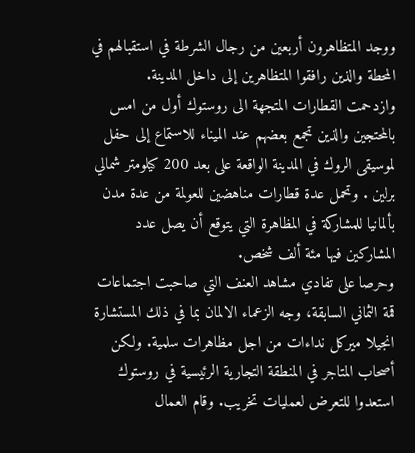ووجد المتظاهرون أربعين من رجال الشرطة في استقبالهم في المحطة والذين رافقوا المتظاهرين إلى داخل المدينة.
وازدحمت القطارات المتجهة الى روستوك أول من امس بالمحتجين والذين تجمع بعضهم عند الميناء للاستماع إلى حفل لموسيقى الروك في المدينة الواقعة على بعد 200 كيلومتر شمالي برلين . وتحمل عدة قطارات مناهضين للعولمة من عدة مدن بألمانيا للمشاركة في المظاهرة التي يتوقع أن يصل عدد المشاركين فيها مئة ألف شخص.
وحرصا على تفادي مشاهد العنف التي صاحبت اجتماعات قمة الثماني السابقة، وجه الزعماء الالمان بما في ذلك المستشارة انجيلا ميركل نداءات من اجل مظاهرات سلمية. ولكن أصحاب المتاجر في المنطقة التجارية الرئيسية في روستوك استعدوا للتعرض لعمليات تخريب. وقام العمال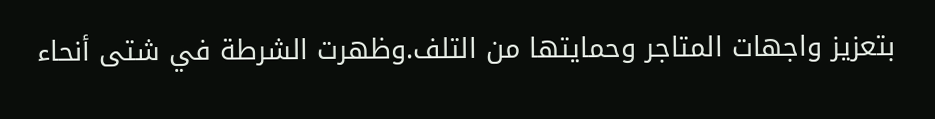بتعزيز واجهات المتاجر وحمايتها من التلف.وظهرت الشرطة في شتى أنحاء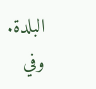البلدة.
وفي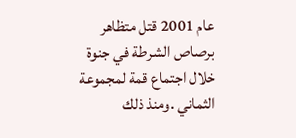عام 2001 قتل متظاهر برصاص الشرطة في جنوة خلال اجتماع قمة لمجموعة الثماني .ومنذ ذلك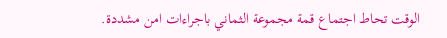الوقت تحاط اجتماع قمة مجموعة الثماني باجراءات امن مشددة.